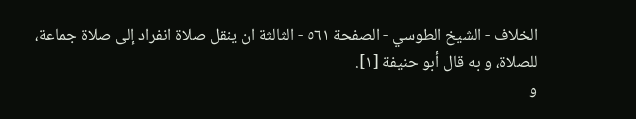الخلاف - الشيخ الطوسي - الصفحة ٥٦١ - الثالثة ان ينقل صلاة انفراد إلى صلاة جماعة،
للصلاة، و به قال أبو حنيفة [١].
و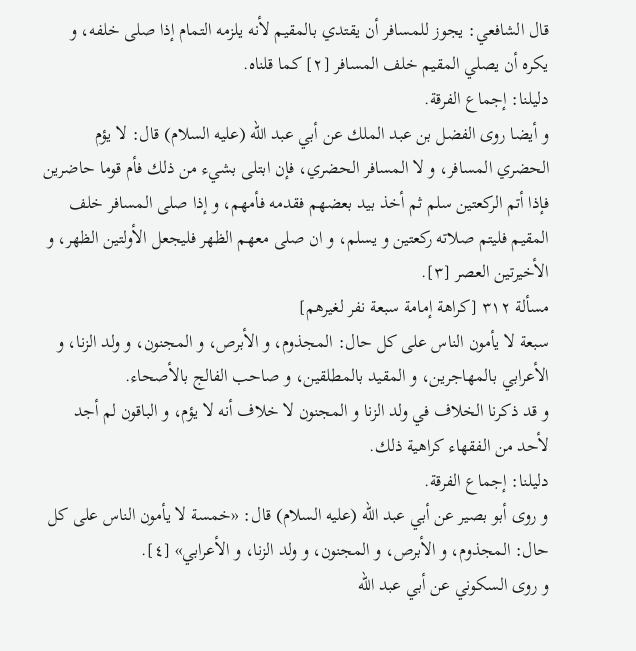قال الشافعي: يجوز للمسافر أن يقتدي بالمقيم لأنه يلزمه التمام إذا صلى خلفه، و يكره أن يصلي المقيم خلف المسافر [٢] كما قلناه.
دليلنا: إجماع الفرقة.
و أيضا روى الفضل بن عبد الملك عن أبي عبد الله (عليه السلام) قال: لا يؤم الحضري المسافر، و لا المسافر الحضري، فإن ابتلى بشيء من ذلك فأم قوما حاضرين فإذا أتم الركعتين سلم ثم أخذ بيد بعضهم فقدمه فأمهم، و إذا صلى المسافر خلف المقيم فليتم صلاته ركعتين و يسلم، و ان صلى معهم الظهر فليجعل الأولتين الظهر، و الأخيرتين العصر [٣].
مسألة ٣١٢ [كراهة إمامة سبعة نفر لغيرهم]
سبعة لا يأمون الناس على كل حال: المجذوم، و الأبرص، و المجنون، و ولد الزنا، و الأعرابي بالمهاجرين، و المقيد بالمطلقين، و صاحب الفالج بالأصحاء.
و قد ذكرنا الخلاف في ولد الزنا و المجنون لا خلاف أنه لا يؤم، و الباقون لم أجد لأحد من الفقهاء كراهية ذلك.
دليلنا: إجماع الفرقة.
و روى أبو بصير عن أبي عبد الله (عليه السلام) قال: «خمسة لا يأمون الناس على كل حال: المجذوم، و الأبرص، و المجنون، و ولد الزنا، و الأعرابي» [٤].
و روى السكوني عن أبي عبد الله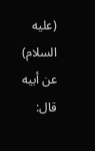(عليه السلام) عن أبيه قال: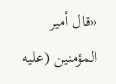«قال أمير المؤمنين (عليه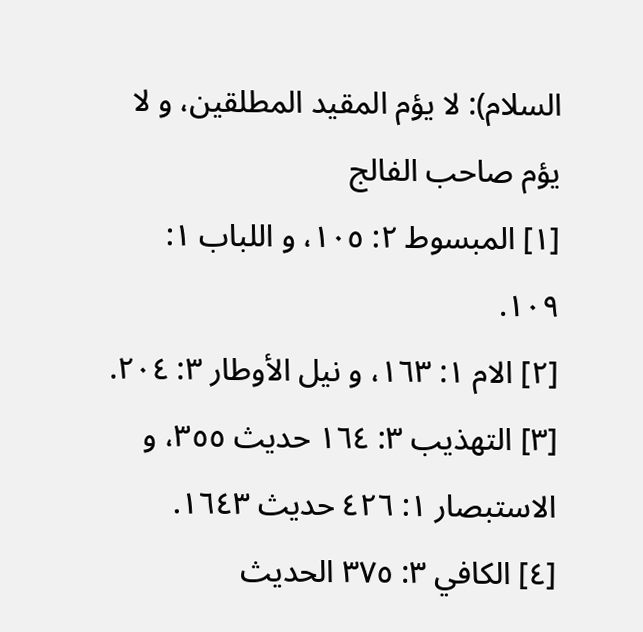السلام): لا يؤم المقيد المطلقين، و لا يؤم صاحب الفالج
[١] المبسوط ٢: ١٠٥، و اللباب ١: ١٠٩.
[٢] الام ١: ١٦٣، و نيل الأوطار ٣: ٢٠٤.
[٣] التهذيب ٣: ١٦٤ حديث ٣٥٥، و الاستبصار ١: ٤٢٦ حديث ١٦٤٣.
[٤] الكافي ٣: ٣٧٥ الحديث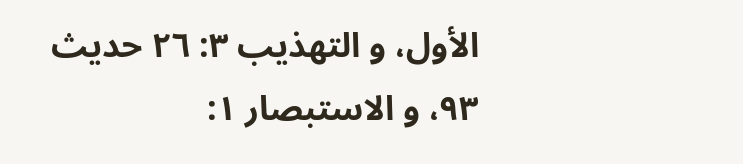الأول، و التهذيب ٣: ٢٦ حديث ٩٣، و الاستبصار ١: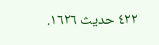٤٢٢ حديث ١٦٢٦.